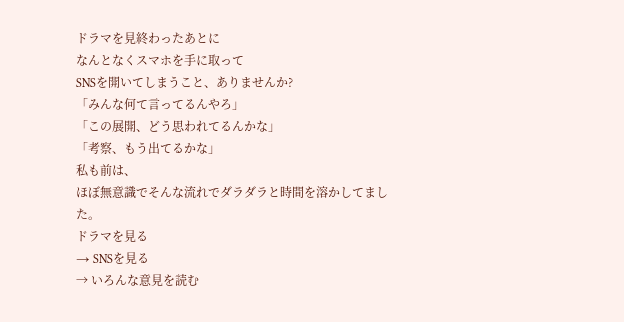ドラマを見終わったあとに
なんとなくスマホを手に取って
SNSを開いてしまうこと、ありませんか?
「みんな何て言ってるんやろ」
「この展開、どう思われてるんかな」
「考察、もう出てるかな」
私も前は、
ほぼ無意識でそんな流れでダラダラと時間を溶かしてました。
ドラマを見る
→ SNSを見る
→ いろんな意見を読む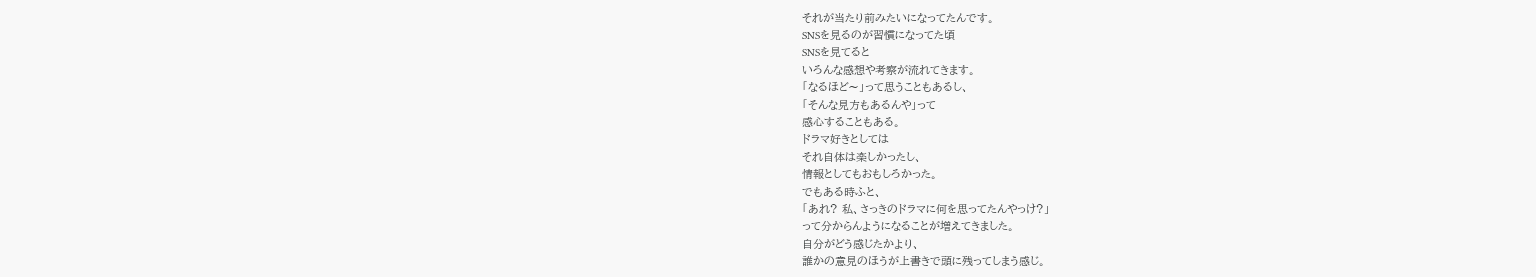それが当たり前みたいになってたんです。
SNSを見るのが習慣になってた頃
SNSを見てると
いろんな感想や考察が流れてきます。
「なるほど〜」って思うこともあるし、
「そんな見方もあるんや」って
感心することもある。
ドラマ好きとしては
それ自体は楽しかったし、
情報としてもおもしろかった。
でもある時ふと、
「あれ? 私、さっきのドラマに何を思ってたんやっけ?」
って分からんようになることが増えてきました。
自分がどう感じたかより、
誰かの意見のほうが上書きで頭に残ってしまう感じ。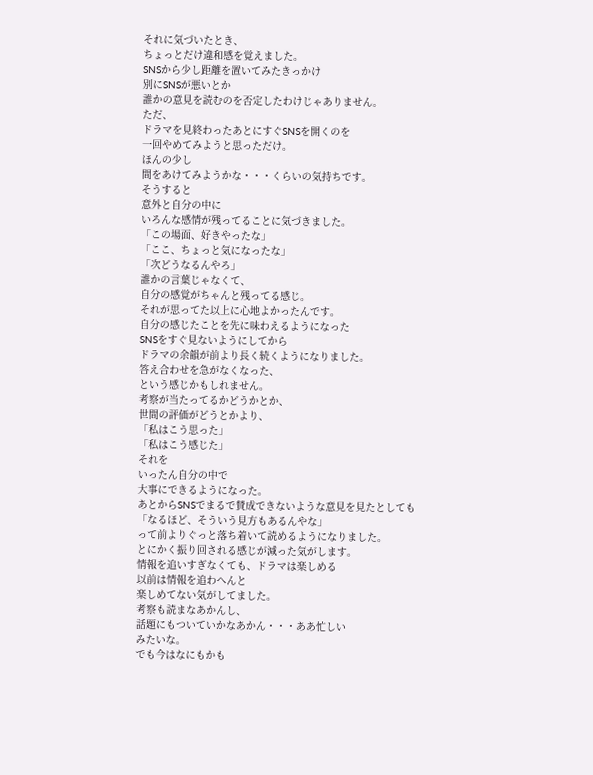それに気づいたとき、
ちょっとだけ違和感を覚えました。
SNSから少し距離を置いてみたきっかけ
別にSNSが悪いとか
誰かの意見を読むのを否定したわけじゃありません。
ただ、
ドラマを見終わったあとにすぐSNSを開くのを
一回やめてみようと思っただけ。
ほんの少し
間をあけてみようかな・・・くらいの気持ちです。
そうすると
意外と自分の中に
いろんな感情が残ってることに気づきました。
「この場面、好きやったな」
「ここ、ちょっと気になったな」
「次どうなるんやろ」
誰かの言葉じゃなくて、
自分の感覚がちゃんと残ってる感じ。
それが思ってた以上に心地よかったんです。
自分の感じたことを先に味わえるようになった
SNSをすぐ見ないようにしてから
ドラマの余韻が前より長く続くようになりました。
答え合わせを急がなくなった、
という感じかもしれません。
考察が当たってるかどうかとか、
世間の評価がどうとかより、
「私はこう思った」
「私はこう感じた」
それを
いったん自分の中で
大事にできるようになった。
あとからSNSでまるで賛成できないような意見を見たとしても
「なるほど、そういう見方もあるんやな」
って前よりぐっと落ち着いて読めるようになりました。
とにかく振り回される感じが減った気がします。
情報を追いすぎなくても、ドラマは楽しめる
以前は情報を追わへんと
楽しめてない気がしてました。
考察も読まなあかんし、
話題にもついていかなあかん・・・ああ忙しい
みたいな。
でも今はなにもかも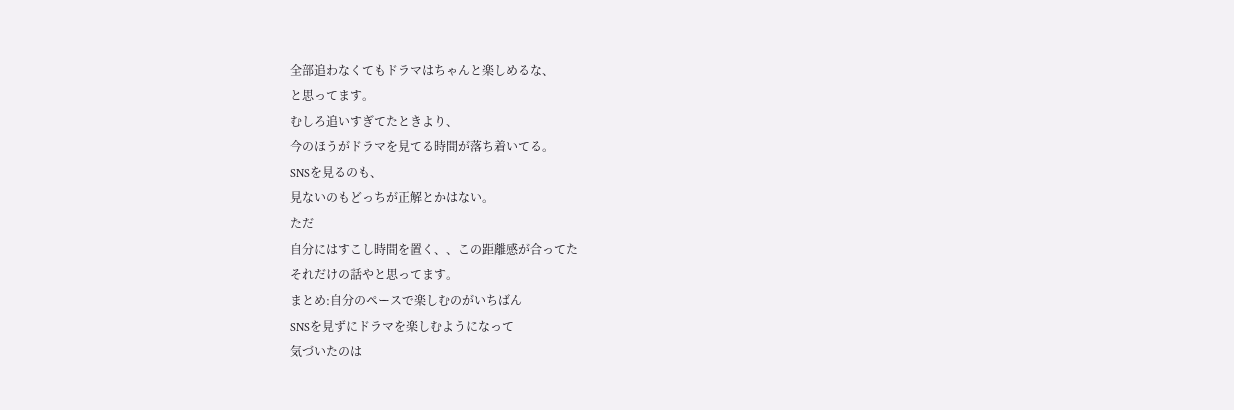全部追わなくてもドラマはちゃんと楽しめるな、
と思ってます。
むしろ追いすぎてたときより、
今のほうがドラマを見てる時間が落ち着いてる。
SNSを見るのも、
見ないのもどっちが正解とかはない。
ただ
自分にはすこし時間を置く、、この距離感が合ってた
それだけの話やと思ってます。
まとめ:自分のペースで楽しむのがいちばん
SNSを見ずにドラマを楽しむようになって
気づいたのは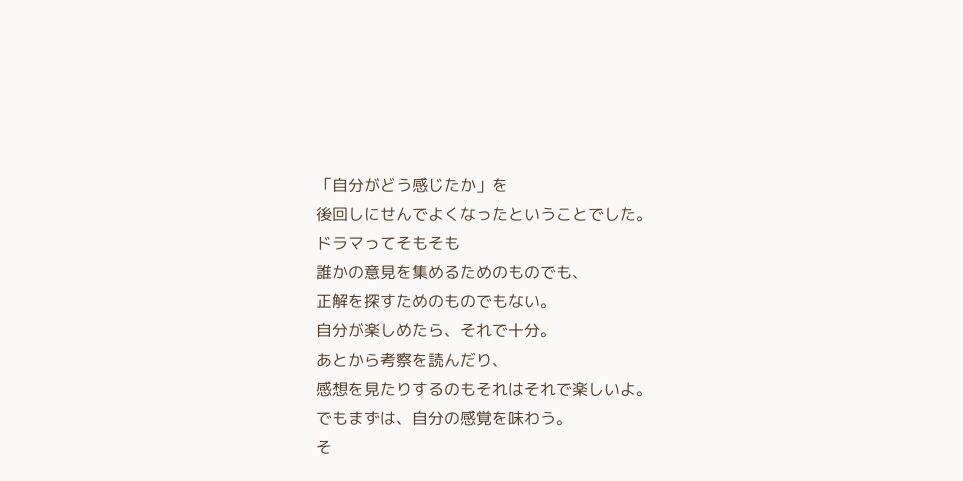「自分がどう感じたか」を
後回しにせんでよくなったということでした。
ドラマってそもそも
誰かの意見を集めるためのものでも、
正解を探すためのものでもない。
自分が楽しめたら、それで十分。
あとから考察を読んだり、
感想を見たりするのもそれはそれで楽しいよ。
でもまずは、自分の感覚を味わう。
そ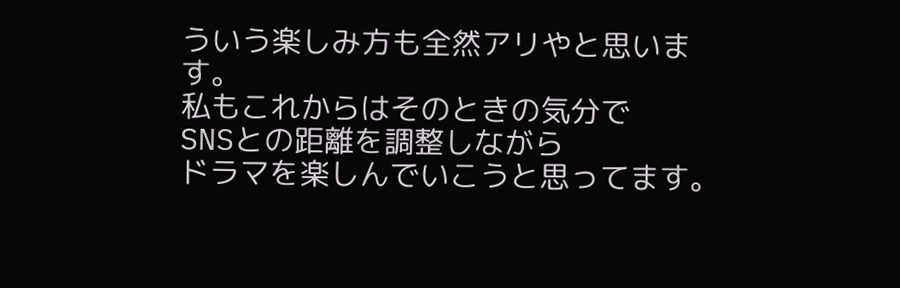ういう楽しみ方も全然アリやと思います。
私もこれからはそのときの気分で
SNSとの距離を調整しながら
ドラマを楽しんでいこうと思ってます。